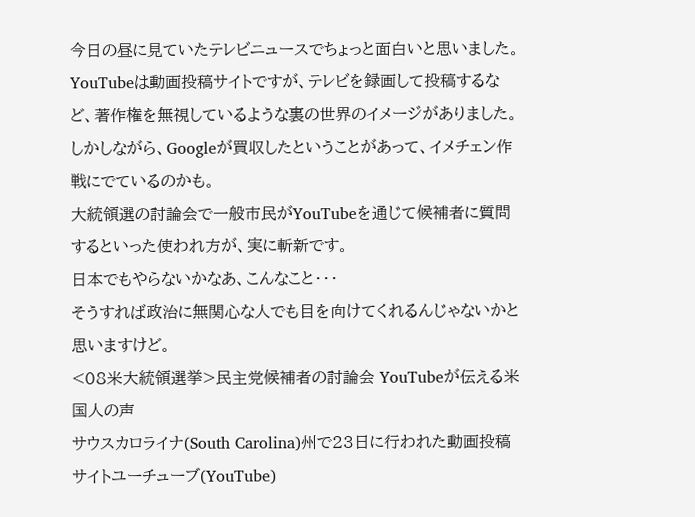今日の昼に見ていたテレビニュースでちょっと面白いと思いました。
YouTubeは動画投稿サイトですが、テレビを録画して投稿するなど、著作権を無視しているような裏の世界のイメージがありました。
しかしながら、Googleが買収したということがあって、イメチェン作戦にでているのかも。
大統領選の討論会で一般市民がYouTubeを通じて候補者に質問するといった使われ方が、実に斬新です。
日本でもやらないかなあ、こんなこと・・・
そうすれば政治に無関心な人でも目を向けてくれるんじゃないかと思いますけど。
<08米大統領選挙>民主党候補者の討論会 YouTubeが伝える米国人の声
サウスカロライナ(South Carolina)州で23日に行われた動画投稿サイトユーチューブ(YouTube)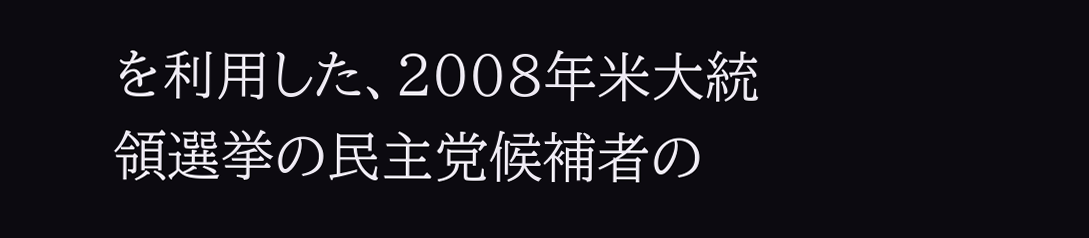を利用した、2008年米大統領選挙の民主党候補者の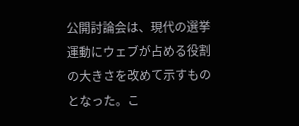公開討論会は、現代の選挙運動にウェブが占める役割の大きさを改めて示すものとなった。こ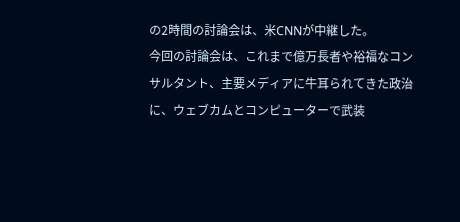の2時間の討論会は、米CNNが中継した。
今回の討論会は、これまで億万長者や裕福なコンサルタント、主要メディアに牛耳られてきた政治に、ウェブカムとコンピューターで武装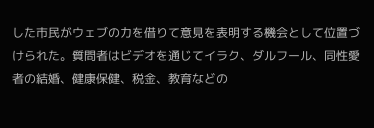した市民がウェブの力を借りて意見を表明する機会として位置づけられた。質問者はビデオを通じてイラク、ダルフール、同性愛者の結婚、健康保健、税金、教育などの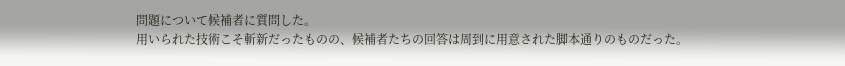問題について候補者に質問した。
用いられた技術こそ斬新だったものの、候補者たちの回答は周到に用意された脚本通りのものだった。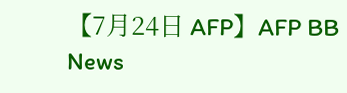【7月24日 AFP】AFP BB News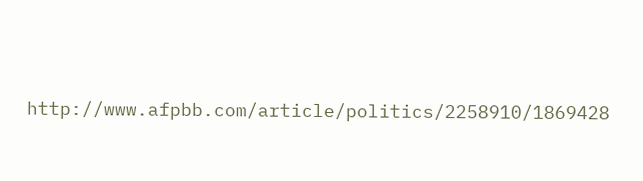http://www.afpbb.com/article/politics/2258910/1869428